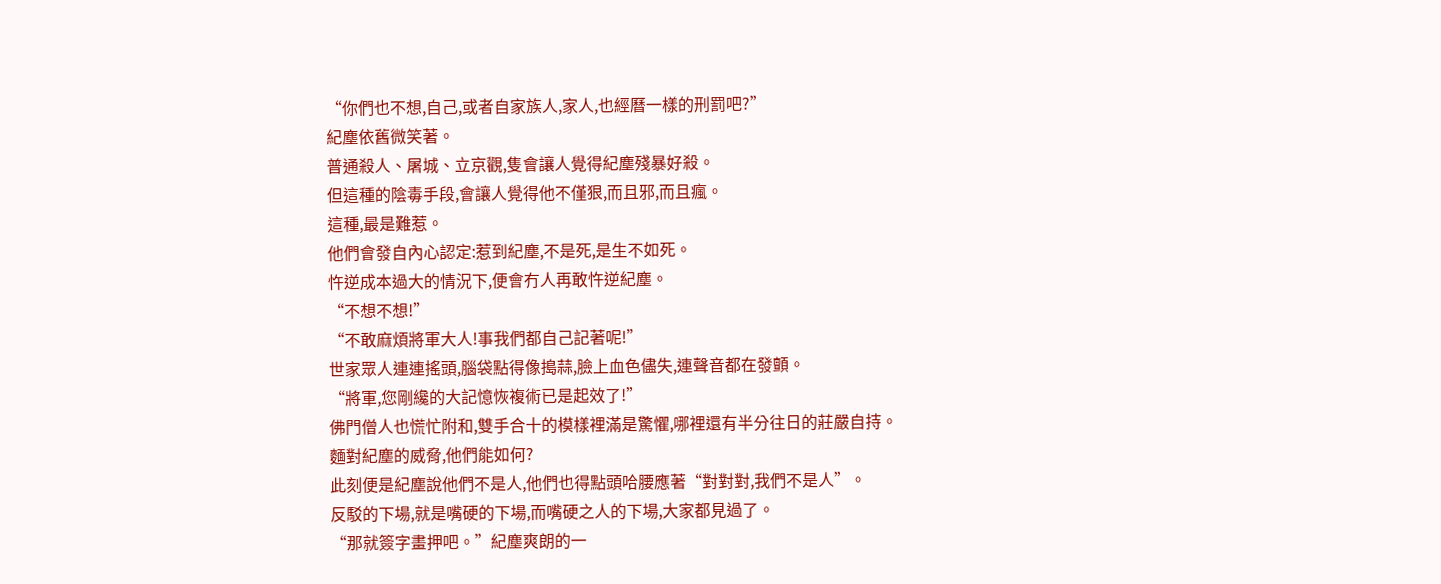“你們也不想,自己,或者自家族人,家人,也經曆一樣的刑罰吧?”
紀塵依舊微笑著。
普通殺人、屠城、立京觀,隻會讓人覺得紀塵殘暴好殺。
但這種的陰毒手段,會讓人覺得他不僅狠,而且邪,而且瘋。
這種,最是難惹。
他們會發自內心認定:惹到紀塵,不是死,是生不如死。
忤逆成本過大的情況下,便會冇人再敢忤逆紀塵。
“不想不想!”
“不敢麻煩將軍大人!事我們都自己記著呢!”
世家眾人連連搖頭,腦袋點得像搗蒜,臉上血色儘失,連聲音都在發顫。
“將軍,您剛纔的大記憶恢複術已是起效了!”
佛門僧人也慌忙附和,雙手合十的模樣裡滿是驚懼,哪裡還有半分往日的莊嚴自持。
麵對紀塵的威脅,他們能如何?
此刻便是紀塵說他們不是人,他們也得點頭哈腰應著“對對對,我們不是人”。
反駁的下場,就是嘴硬的下場,而嘴硬之人的下場,大家都見過了。
“那就簽字畫押吧。”紀塵爽朗的一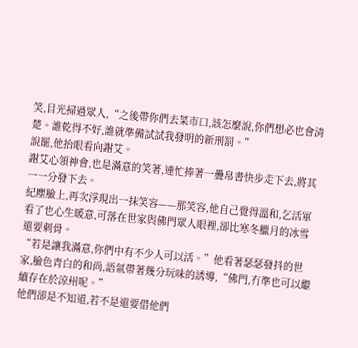笑,目光掃過眾人,“之後帶你們去菜市口,該怎麼說,你們想必也會清楚。誰乾得不好,誰就準備試試我發明的新刑罰。”
說罷,他抬眼看向謝艾。
謝艾心領神會,也是滿意的笑著,連忙捧著一疊帛書快步走下去,將其一一分發下去。
紀塵臉上,再次浮現出一抹笑容——那笑容,他自己覺得溫和,乞活軍看了也心生暖意,可落在世家與佛門眾人眼裡,卻比寒冬臘月的冰雪還要刺骨。
“若是讓我滿意,你們中有不少人可以活。”他看著瑟瑟發抖的世家,臉色青白的和尚,語氣帶著幾分玩味的誘導,“佛門,冇準也可以繼續存在於涼州呢。”
他們卻是不知道,若不是還要借他們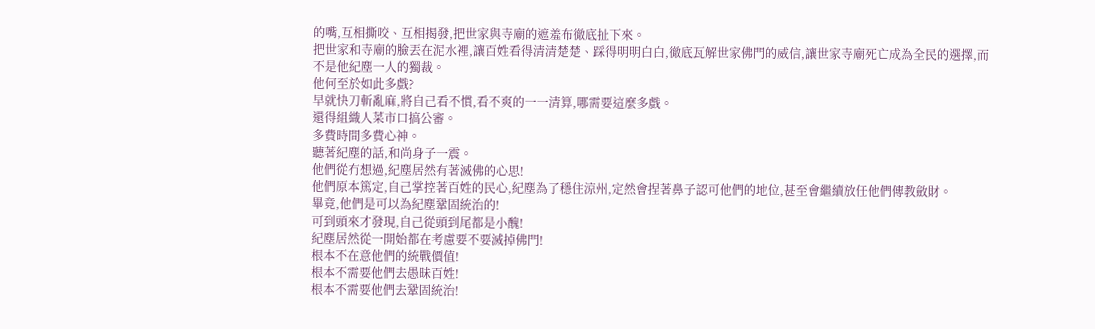的嘴,互相撕咬、互相揭發,把世家與寺廟的遮羞布徹底扯下來。
把世家和寺廟的臉丟在泥水裡,讓百姓看得清清楚楚、踩得明明白白,徹底瓦解世家佛門的威信,讓世家寺廟死亡成為全民的選擇,而不是他紀塵一人的獨裁。
他何至於如此多戲?
早就快刀斬亂麻,將自己看不慣,看不爽的一一清算,哪需要這麼多戲。
還得組織人菜市口搞公審。
多費時間多費心神。
聽著紀塵的話,和尚身子一震。
他們從冇想過,紀塵居然有著滅佛的心思!
他們原本篤定,自己掌控著百姓的民心,紀塵為了穩住涼州,定然會捏著鼻子認可他們的地位,甚至會繼續放任他們傳教斂財。
畢竟,他們是可以為紀塵鞏固統治的!
可到頭來才發現,自己從頭到尾都是小醜!
紀塵居然從一開始都在考慮要不要滅掉佛門!
根本不在意他們的統戰價值!
根本不需要他們去愚昧百姓!
根本不需要他們去鞏固統治!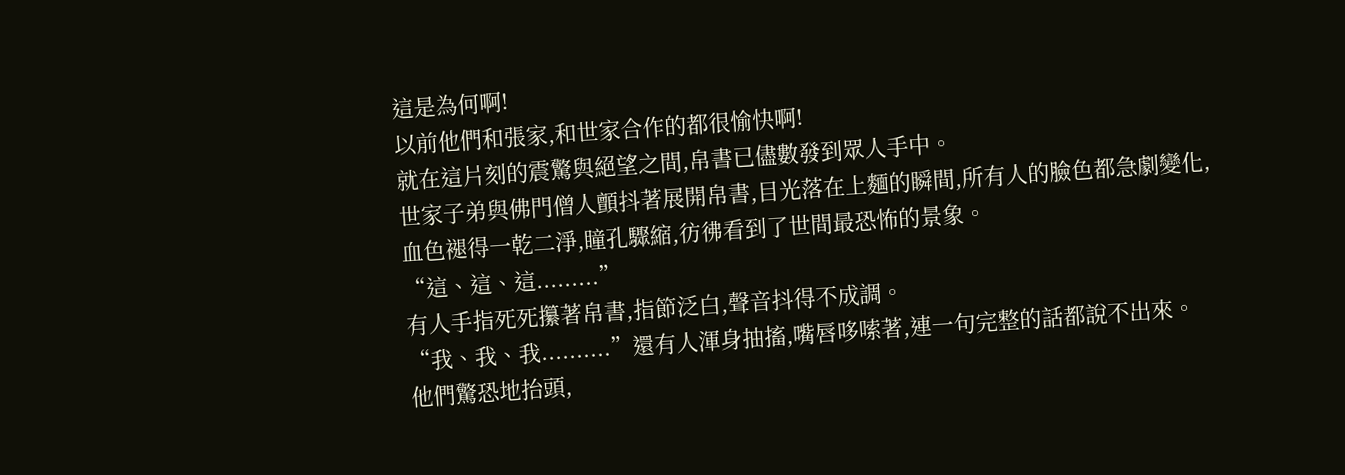這是為何啊!
以前他們和張家,和世家合作的都很愉快啊!
就在這片刻的震驚與絕望之間,帛書已儘數發到眾人手中。
世家子弟與佛門僧人顫抖著展開帛書,目光落在上麵的瞬間,所有人的臉色都急劇變化,血色褪得一乾二淨,瞳孔驟縮,彷彿看到了世間最恐怖的景象。
“這、這、這.........”
有人手指死死攥著帛書,指節泛白,聲音抖得不成調。
“我、我、我..........”還有人渾身抽搐,嘴唇哆嗦著,連一句完整的話都說不出來。
他們驚恐地抬頭,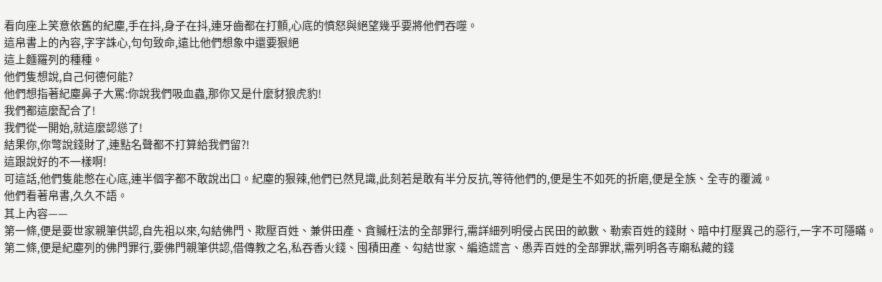看向座上笑意依舊的紀塵,手在抖,身子在抖,連牙齒都在打顫,心底的憤怒與絕望幾乎要將他們吞噬。
這帛書上的內容,字字誅心,句句致命,遠比他們想象中還要狠絕
這上麵羅列的種種。
他們隻想說,自己何德何能?
他們想指著紀塵鼻子大罵:你說我們吸血蟲,那你又是什麼豺狼虎豹!
我們都這麼配合了!
我們從一開始,就這麼認慫了!
結果你,你彆說錢財了,連點名聲都不打算給我們留?!
這跟說好的不一樣啊!
可這話,他們隻能憋在心底,連半個字都不敢說出口。紀塵的狠辣,他們已然見識,此刻若是敢有半分反抗,等待他們的,便是生不如死的折磨,便是全族、全寺的覆滅。
他們看著帛書,久久不語。
其上內容——
第一條,便是要世家親筆供認,自先祖以來,勾結佛門、欺壓百姓、兼併田產、貪贓枉法的全部罪行,需詳細列明侵占民田的畝數、勒索百姓的錢財、暗中打壓異己的惡行,一字不可隱瞞。
第二條,便是紀塵列的佛門罪行,要佛門親筆供認,借傳教之名,私吞香火錢、囤積田產、勾結世家、編造謊言、愚弄百姓的全部罪狀,需列明各寺廟私藏的錢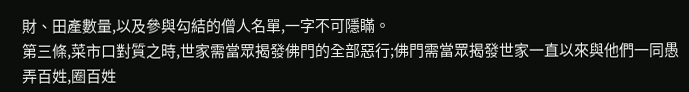財、田產數量,以及參與勾結的僧人名單,一字不可隱瞞。
第三條,菜市口對質之時,世家需當眾揭發佛門的全部惡行;佛門需當眾揭發世家一直以來與他們一同愚弄百姓,圈百姓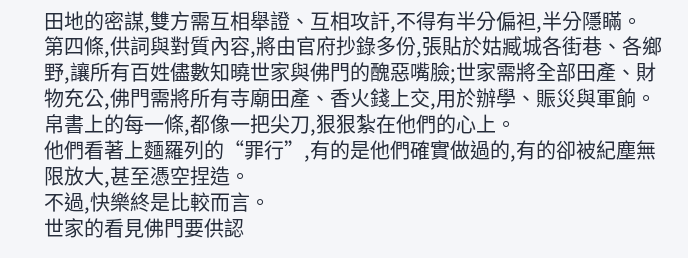田地的密謀,雙方需互相舉證、互相攻訐,不得有半分偏袒,半分隱瞞。
第四條,供詞與對質內容,將由官府抄錄多份,張貼於姑臧城各街巷、各鄉野,讓所有百姓儘數知曉世家與佛門的醜惡嘴臉;世家需將全部田產、財物充公,佛門需將所有寺廟田產、香火錢上交,用於辦學、賑災與軍餉。
帛書上的每一條,都像一把尖刀,狠狠紮在他們的心上。
他們看著上麵羅列的“罪行”,有的是他們確實做過的,有的卻被紀塵無限放大,甚至憑空捏造。
不過,快樂終是比較而言。
世家的看見佛門要供認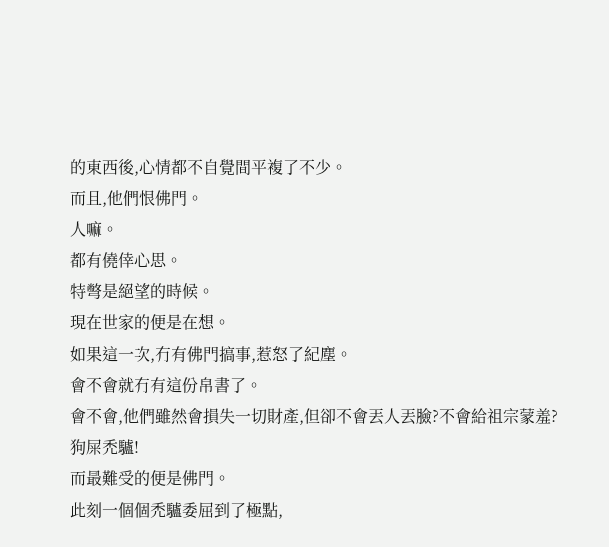的東西後,心情都不自覺間平複了不少。
而且,他們恨佛門。
人嘛。
都有僥倖心思。
特彆是絕望的時候。
現在世家的便是在想。
如果這一次,冇有佛門搞事,惹怒了紀塵。
會不會就冇有這份帛書了。
會不會,他們雖然會損失一切財產,但卻不會丟人丟臉?不會給祖宗蒙羞?
狗屎禿驢!
而最難受的便是佛門。
此刻一個個禿驢委屈到了極點,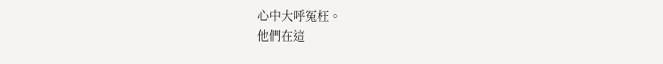心中大呼冤枉。
他們在這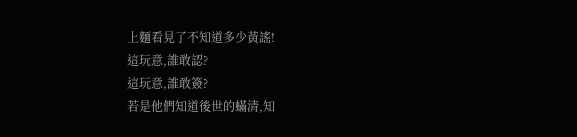上麵看見了不知道多少黃謠!
這玩意,誰敢認?
這玩意,誰敢簽?
若是他們知道後世的蟎清,知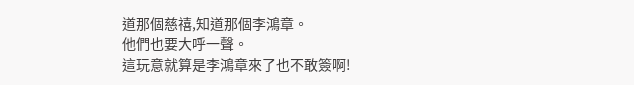道那個慈禧,知道那個李鴻章。
他們也要大呼一聲。
這玩意就算是李鴻章來了也不敢簽啊!